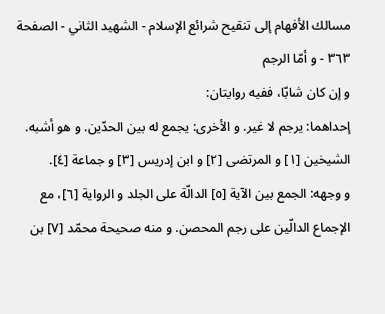مسالك الأفهام إلى تنقيح شرائع الإسلام - الشهيد الثاني - الصفحة ٣٦٣ - و أمّا الرجم
و إن كان شابّا، ففيه روايتان:
إحداهما: يرجم لا غير. و الأخرى: يجمع له بين الحدّين. و هو أشبه.
الشيخين [١] و المرتضى [٢] و ابن إدريس [٣] و جماعة [٤].
و وجهه: الجمع بين الآية [٥] الدالّة على الجلد و الرواية [٦]، مع الإجماع الدالّين على رجم المحصن. و منه صحيحة محمّد [٧] بن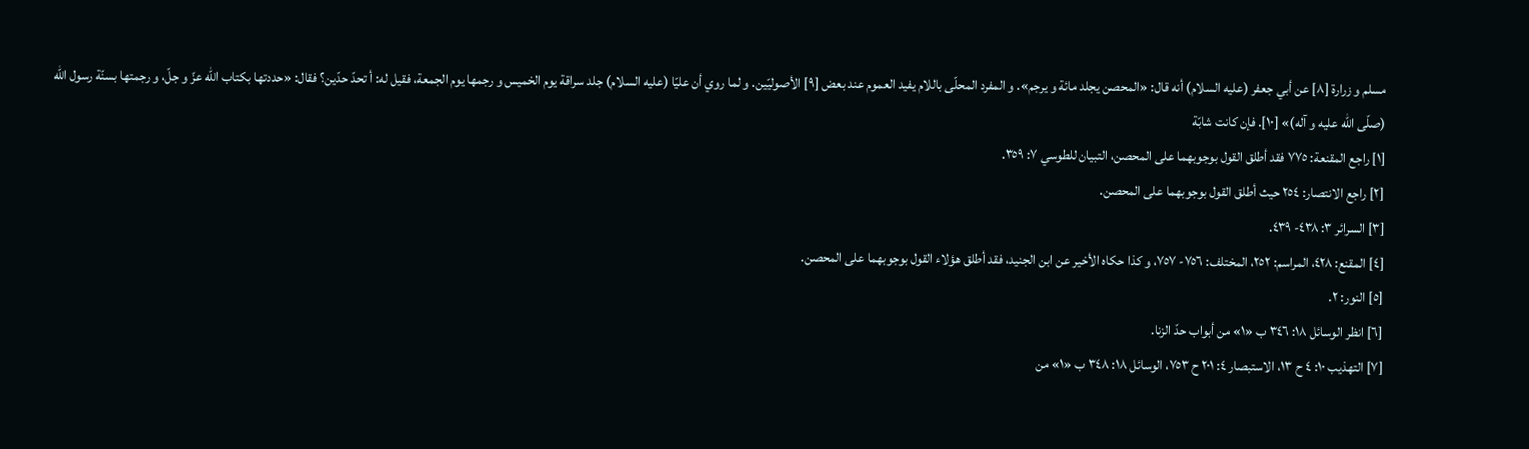مسلم و زرارة [٨] عن أبي جعفر (عليه السلام) أنه قال: «المحصن يجلد مائة و يرجم». و المفرد المحلّى باللام يفيد العموم عند بعض [٩] الأصوليّين. و لما روي أن عليّا (عليه السلام) جلد سراقة يوم الخميس و رجمها يوم الجمعة، فقيل له: أ تحدّ حدّين؟ فقال: «حددتها بكتاب اللّه عزّ و جلّ، و رجمتها بسنّة رسول اللّه (صلّى اللّه عليه و آله)» [١٠]. فإن كانت شابّة
[١] راجع المقنعة: ٧٧٥ فقد أطلق القول بوجوبهما على المحصن، التبيان للطوسي ٧: ٣٥٩.
[٢] راجع الانتصار: ٢٥٤ حيث أطلق القول بوجوبهما على المحصن.
[٣] السرائر ٣: ٤٣٨- ٤٣٩.
[٤] المقنع: ٤٢٨، المراسم: ٢٥٢، المختلف: ٧٥٦- ٧٥٧، و كذا حكاه الأخير عن ابن الجنيد، فقد أطلق هؤلاء القول بوجوبهما على المحصن.
[٥] النور: ٢.
[٦] انظر الوسائل ١٨: ٣٤٦ ب «١» من أبواب حدّ الزنا.
[٧] التهذيب ١٠: ٤ ح ١٣، الاستبصار ٤: ٢٠١ ح ٧٥٣، الوسائل ١٨: ٣٤٨ ب «١» من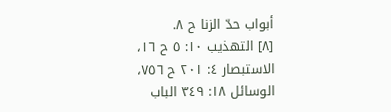أبواب حدّ الزنا ح ٨.
[٨] التهذيب ١٠: ٥ ح ١٦، الاستبصار ٤: ٢٠١ ح ٧٥٦، الوسائل ١٨: ٣٤٩ الباب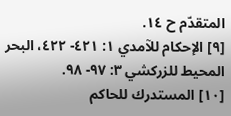المتقدّم ح ١٤.
[٩] الإحكام للآمدي ١: ٤٢١- ٤٢٢، البحر المحيط للزركشي ٣: ٩٧- ٩٨.
[١٠] المستدرك للحاكم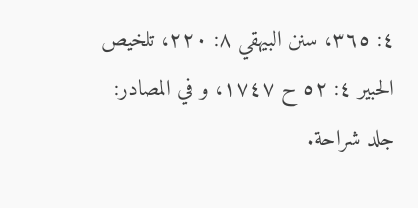٤: ٣٦٥، سنن البيهقي ٨: ٢٢٠، تلخيص الحبير ٤: ٥٢ ح ١٧٤٧، و في المصادر: جلد شراحة.